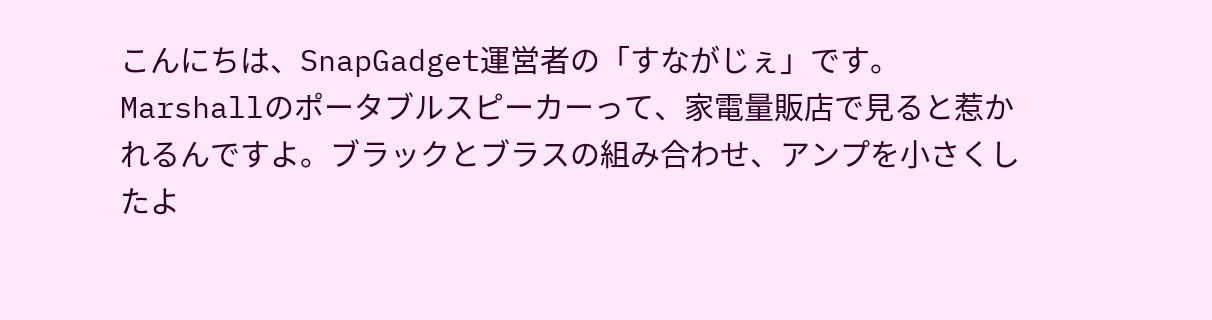こんにちは、SnapGadget運営者の「すながじぇ」です。
Marshallのポータブルスピーカーって、家電量販店で見ると惹かれるんですよ。ブラックとブラスの組み合わせ、アンプを小さくしたよ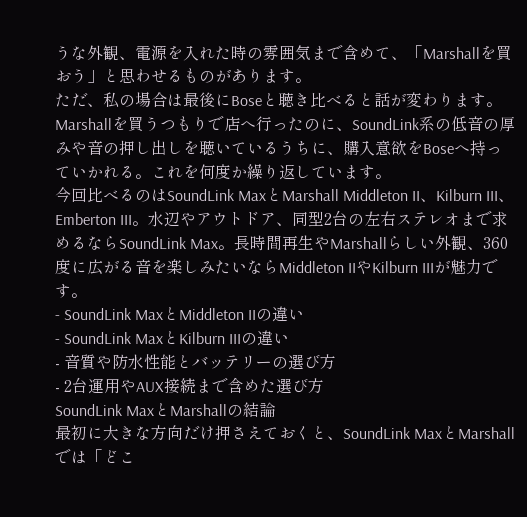うな外観、電源を入れた時の雰囲気まで含めて、「Marshallを買おう」と思わせるものがあります。
ただ、私の場合は最後にBoseと聴き比べると話が変わります。Marshallを買うつもりで店へ行ったのに、SoundLink系の低音の厚みや音の押し出しを聴いているうちに、購入意欲をBoseへ持っていかれる。これを何度か繰り返しています。
今回比べるのはSoundLink MaxとMarshall Middleton II、Kilburn III、Emberton III。水辺やアウトドア、同型2台の左右ステレオまで求めるならSoundLink Max。長時間再生やMarshallらしい外観、360度に広がる音を楽しみたいならMiddleton IIやKilburn IIIが魅力です。
- SoundLink MaxとMiddleton IIの違い
- SoundLink MaxとKilburn IIIの違い
- 音質や防水性能とバッテリーの選び方
- 2台運用やAUX接続まで含めた選び方
SoundLink MaxとMarshallの結論
最初に大きな方向だけ押さえておくと、SoundLink MaxとMarshallでは「どこ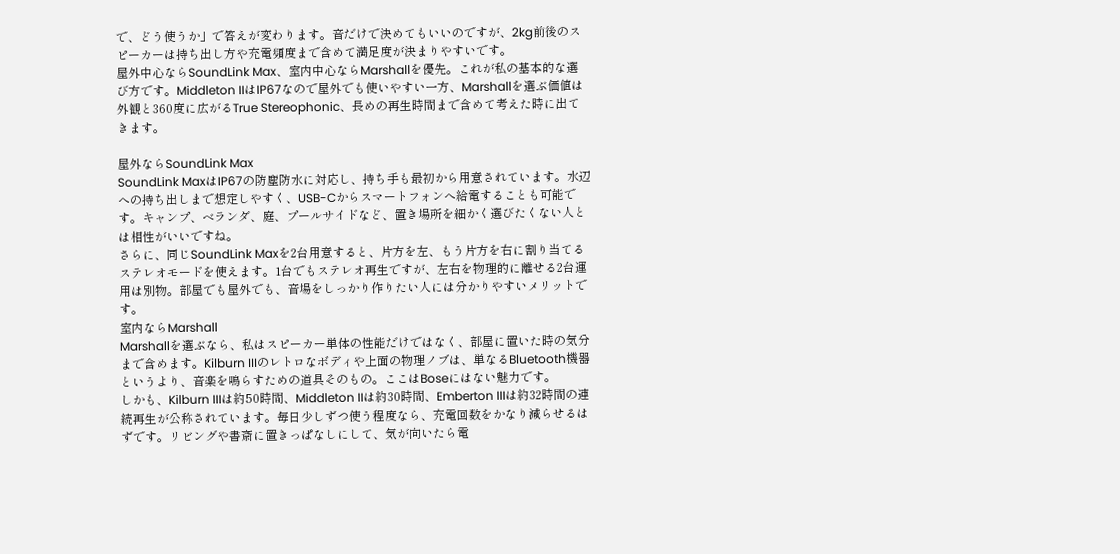で、どう使うか」で答えが変わります。音だけで決めてもいいのですが、2kg前後のスピーカーは持ち出し方や充電頻度まで含めて満足度が決まりやすいです。
屋外中心ならSoundLink Max、室内中心ならMarshallを優先。これが私の基本的な選び方です。Middleton IIはIP67なので屋外でも使いやすい一方、Marshallを選ぶ価値は外観と360度に広がるTrue Stereophonic、長めの再生時間まで含めて考えた時に出てきます。

屋外ならSoundLink Max
SoundLink MaxはIP67の防塵防水に対応し、持ち手も最初から用意されています。水辺への持ち出しまで想定しやすく、USB-Cからスマートフォンへ給電することも可能です。キャンプ、ベランダ、庭、プールサイドなど、置き場所を細かく選びたくない人とは相性がいいですね。
さらに、同じSoundLink Maxを2台用意すると、片方を左、もう片方を右に割り当てるステレオモードを使えます。1台でもステレオ再生ですが、左右を物理的に離せる2台運用は別物。部屋でも屋外でも、音場をしっかり作りたい人には分かりやすいメリットです。
室内ならMarshall
Marshallを選ぶなら、私はスピーカー単体の性能だけではなく、部屋に置いた時の気分まで含めます。Kilburn IIIのレトロなボディや上面の物理ノブは、単なるBluetooth機器というより、音楽を鳴らすための道具そのもの。ここはBoseにはない魅力です。
しかも、Kilburn IIIは約50時間、Middleton IIは約30時間、Emberton IIIは約32時間の連続再生が公称されています。毎日少しずつ使う程度なら、充電回数をかなり減らせるはずです。リビングや書斎に置きっぱなしにして、気が向いたら電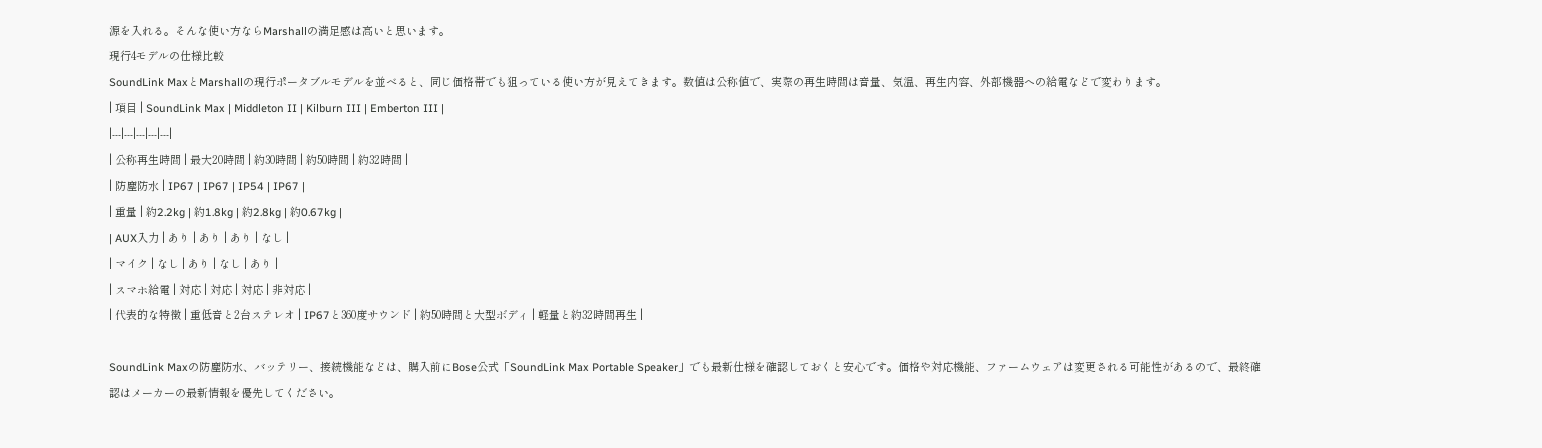源を入れる。そんな使い方ならMarshallの満足感は高いと思います。
現行4モデルの仕様比較
SoundLink MaxとMarshallの現行ポータブルモデルを並べると、同じ価格帯でも狙っている使い方が見えてきます。数値は公称値で、実際の再生時間は音量、気温、再生内容、外部機器への給電などで変わります。
| 項目 | SoundLink Max | Middleton II | Kilburn III | Emberton III |
|---|---|---|---|---|
| 公称再生時間 | 最大20時間 | 約30時間 | 約50時間 | 約32時間 |
| 防塵防水 | IP67 | IP67 | IP54 | IP67 |
| 重量 | 約2.2kg | 約1.8kg | 約2.8kg | 約0.67kg |
| AUX入力 | あり | あり | あり | なし |
| マイク | なし | あり | なし | あり |
| スマホ給電 | 対応 | 対応 | 対応 | 非対応 |
| 代表的な特徴 | 重低音と2台ステレオ | IP67と360度サウンド | 約50時間と大型ボディ | 軽量と約32時間再生 |

SoundLink Maxの防塵防水、バッテリー、接続機能などは、購入前にBose公式「SoundLink Max Portable Speaker」でも最新仕様を確認しておくと安心です。価格や対応機能、ファームウェアは変更される可能性があるので、最終確認はメーカーの最新情報を優先してください。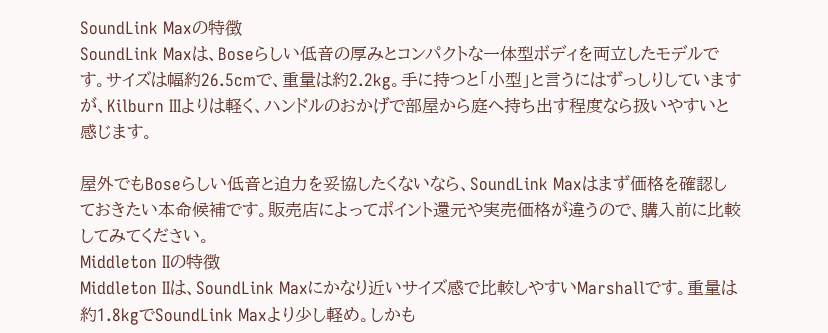SoundLink Maxの特徴
SoundLink Maxは、Boseらしい低音の厚みとコンパクトな一体型ボディを両立したモデルです。サイズは幅約26.5cmで、重量は約2.2kg。手に持つと「小型」と言うにはずっしりしていますが、Kilburn IIIよりは軽く、ハンドルのおかげで部屋から庭へ持ち出す程度なら扱いやすいと感じます。

屋外でもBoseらしい低音と迫力を妥協したくないなら、SoundLink Maxはまず価格を確認しておきたい本命候補です。販売店によってポイント還元や実売価格が違うので、購入前に比較してみてください。
Middleton IIの特徴
Middleton IIは、SoundLink Maxにかなり近いサイズ感で比較しやすいMarshallです。重量は約1.8kgでSoundLink Maxより少し軽め。しかも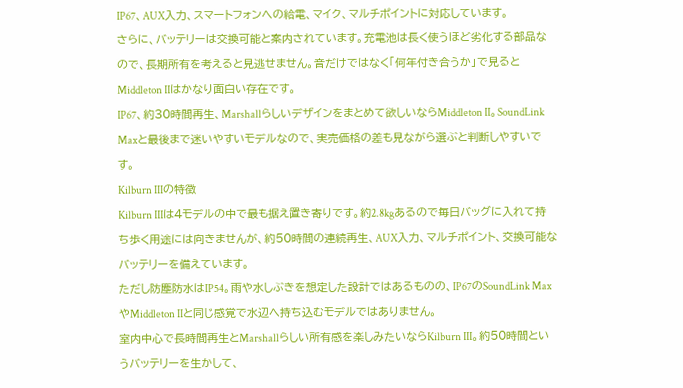IP67、AUX入力、スマートフォンへの給電、マイク、マルチポイントに対応しています。
さらに、バッテリーは交換可能と案内されています。充電池は長く使うほど劣化する部品なので、長期所有を考えると見逃せません。音だけではなく「何年付き合うか」で見るとMiddleton IIはかなり面白い存在です。
IP67、約30時間再生、Marshallらしいデザインをまとめて欲しいならMiddleton II。SoundLink Maxと最後まで迷いやすいモデルなので、実売価格の差も見ながら選ぶと判断しやすいです。
Kilburn IIIの特徴
Kilburn IIIは4モデルの中で最も据え置き寄りです。約2.8kgあるので毎日バッグに入れて持ち歩く用途には向きませんが、約50時間の連続再生、AUX入力、マルチポイント、交換可能なバッテリーを備えています。
ただし防塵防水はIP54。雨や水しぶきを想定した設計ではあるものの、IP67のSoundLink MaxやMiddleton IIと同じ感覚で水辺へ持ち込むモデルではありません。
室内中心で長時間再生とMarshallらしい所有感を楽しみたいならKilburn III。約50時間というバッテリーを生かして、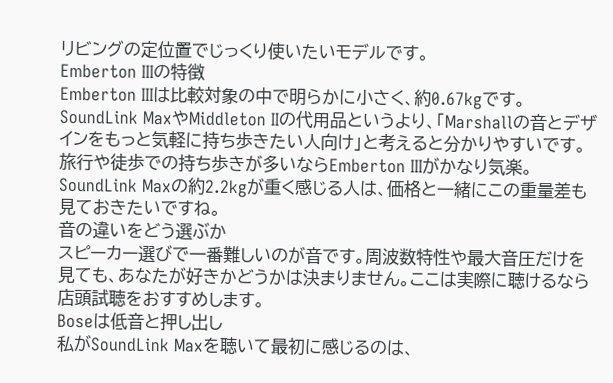リビングの定位置でじっくり使いたいモデルです。
Emberton IIIの特徴
Emberton IIIは比較対象の中で明らかに小さく、約0.67kgです。SoundLink MaxやMiddleton IIの代用品というより、「Marshallの音とデザインをもっと気軽に持ち歩きたい人向け」と考えると分かりやすいです。
旅行や徒歩での持ち歩きが多いならEmberton IIIがかなり気楽。SoundLink Maxの約2.2kgが重く感じる人は、価格と一緒にこの重量差も見ておきたいですね。
音の違いをどう選ぶか
スピーカー選びで一番難しいのが音です。周波数特性や最大音圧だけを見ても、あなたが好きかどうかは決まりません。ここは実際に聴けるなら店頭試聴をおすすめします。
Boseは低音と押し出し
私がSoundLink Maxを聴いて最初に感じるのは、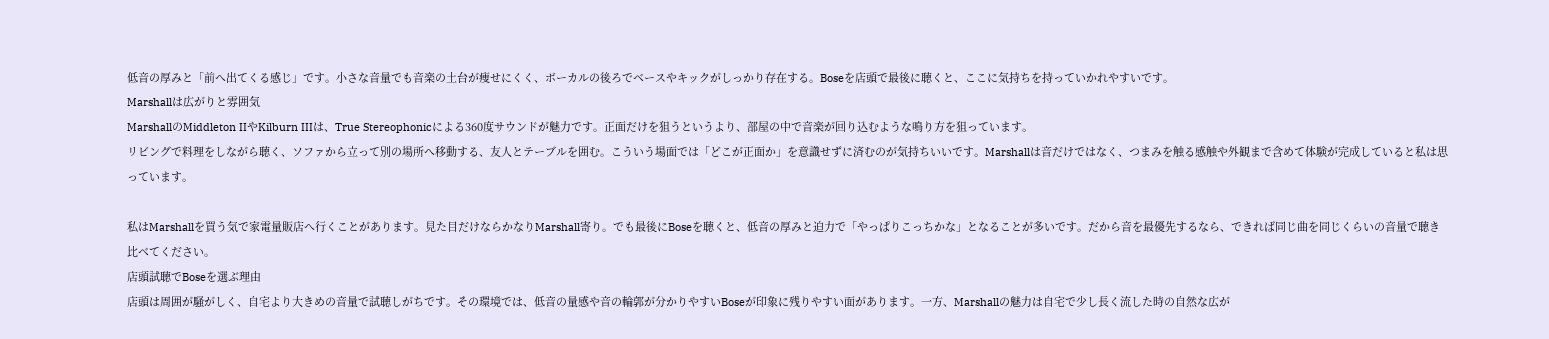低音の厚みと「前へ出てくる感じ」です。小さな音量でも音楽の土台が痩せにくく、ボーカルの後ろでベースやキックがしっかり存在する。Boseを店頭で最後に聴くと、ここに気持ちを持っていかれやすいです。
Marshallは広がりと雰囲気
MarshallのMiddleton IIやKilburn IIIは、True Stereophonicによる360度サウンドが魅力です。正面だけを狙うというより、部屋の中で音楽が回り込むような鳴り方を狙っています。
リビングで料理をしながら聴く、ソファから立って別の場所へ移動する、友人とテーブルを囲む。こういう場面では「どこが正面か」を意識せずに済むのが気持ちいいです。Marshallは音だけではなく、つまみを触る感触や外観まで含めて体験が完成していると私は思っています。

私はMarshallを買う気で家電量販店へ行くことがあります。見た目だけならかなりMarshall寄り。でも最後にBoseを聴くと、低音の厚みと迫力で「やっぱりこっちかな」となることが多いです。だから音を最優先するなら、できれば同じ曲を同じくらいの音量で聴き比べてください。
店頭試聴でBoseを選ぶ理由
店頭は周囲が騒がしく、自宅より大きめの音量で試聴しがちです。その環境では、低音の量感や音の輪郭が分かりやすいBoseが印象に残りやすい面があります。一方、Marshallの魅力は自宅で少し長く流した時の自然な広が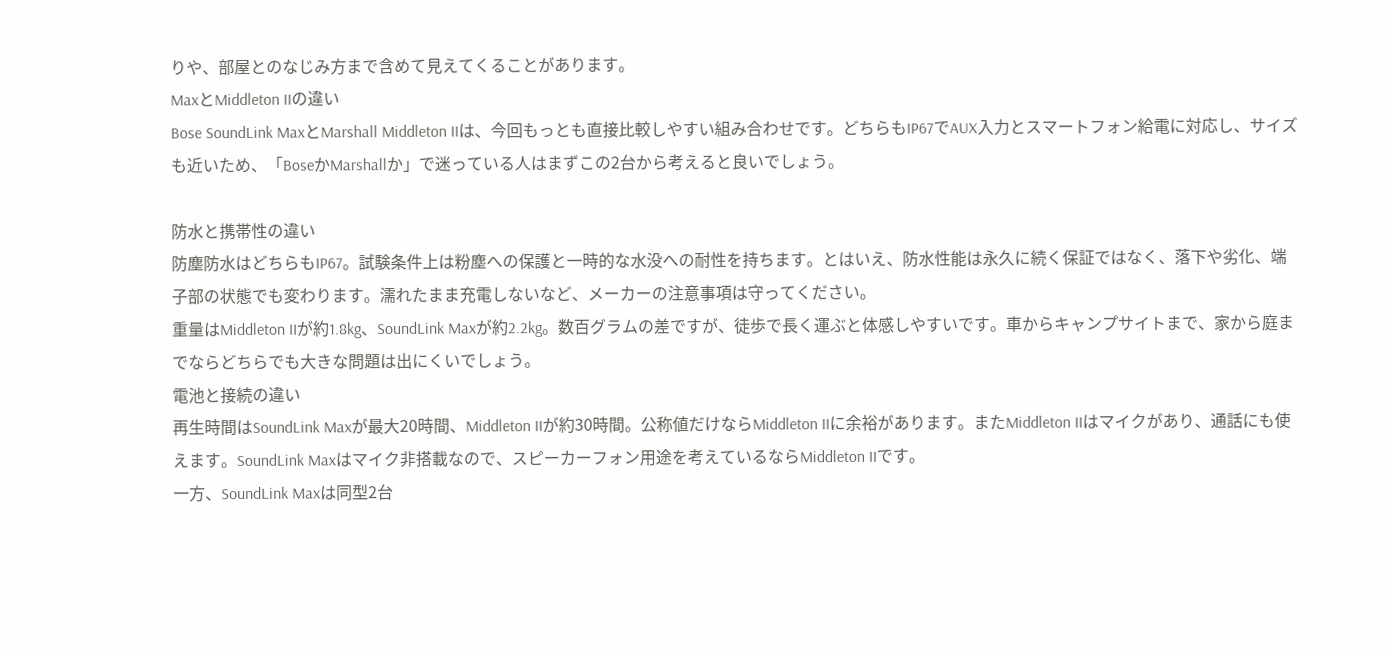りや、部屋とのなじみ方まで含めて見えてくることがあります。
MaxとMiddleton IIの違い
Bose SoundLink MaxとMarshall Middleton IIは、今回もっとも直接比較しやすい組み合わせです。どちらもIP67でAUX入力とスマートフォン給電に対応し、サイズも近いため、「BoseかMarshallか」で迷っている人はまずこの2台から考えると良いでしょう。

防水と携帯性の違い
防塵防水はどちらもIP67。試験条件上は粉塵への保護と一時的な水没への耐性を持ちます。とはいえ、防水性能は永久に続く保証ではなく、落下や劣化、端子部の状態でも変わります。濡れたまま充電しないなど、メーカーの注意事項は守ってください。
重量はMiddleton IIが約1.8kg、SoundLink Maxが約2.2kg。数百グラムの差ですが、徒歩で長く運ぶと体感しやすいです。車からキャンプサイトまで、家から庭までならどちらでも大きな問題は出にくいでしょう。
電池と接続の違い
再生時間はSoundLink Maxが最大20時間、Middleton IIが約30時間。公称値だけならMiddleton IIに余裕があります。またMiddleton IIはマイクがあり、通話にも使えます。SoundLink Maxはマイク非搭載なので、スピーカーフォン用途を考えているならMiddleton IIです。
一方、SoundLink Maxは同型2台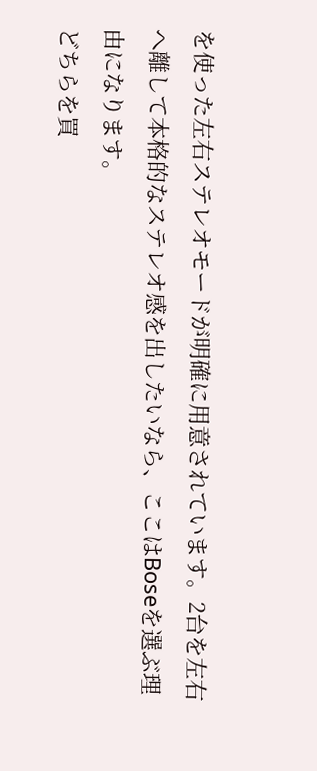を使った左右ステレオモードが明確に用意されています。2台を左右へ離して本格的なステレオ感を出したいなら、ここはBoseを選ぶ理由になります。
どちらを買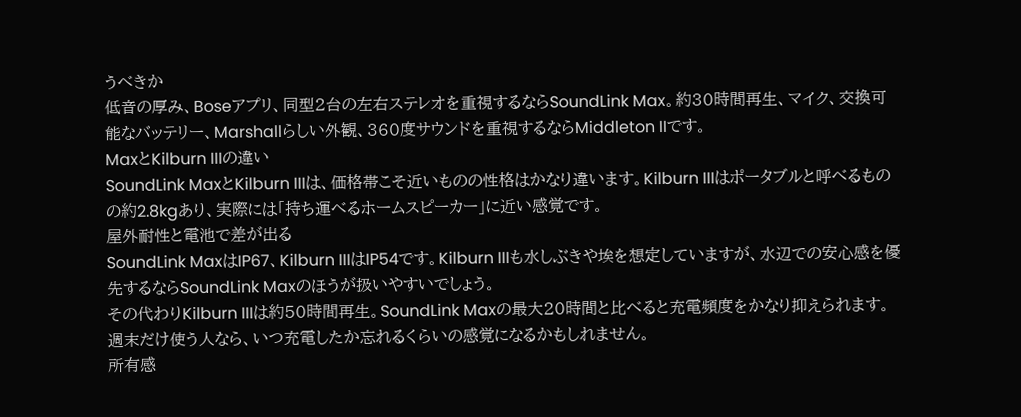うべきか
低音の厚み、Boseアプリ、同型2台の左右ステレオを重視するならSoundLink Max。約30時間再生、マイク、交換可能なバッテリー、Marshallらしい外観、360度サウンドを重視するならMiddleton IIです。
MaxとKilburn IIIの違い
SoundLink MaxとKilburn IIIは、価格帯こそ近いものの性格はかなり違います。Kilburn IIIはポータブルと呼べるものの約2.8kgあり、実際には「持ち運べるホームスピーカー」に近い感覚です。
屋外耐性と電池で差が出る
SoundLink MaxはIP67、Kilburn IIIはIP54です。Kilburn IIIも水しぶきや埃を想定していますが、水辺での安心感を優先するならSoundLink Maxのほうが扱いやすいでしょう。
その代わりKilburn IIIは約50時間再生。SoundLink Maxの最大20時間と比べると充電頻度をかなり抑えられます。週末だけ使う人なら、いつ充電したか忘れるくらいの感覚になるかもしれません。
所有感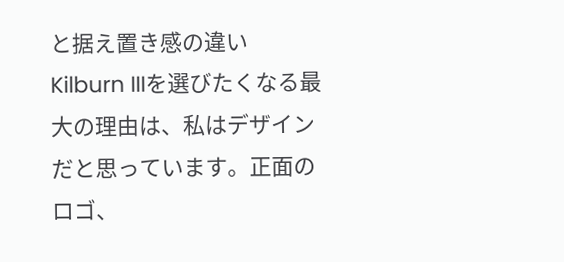と据え置き感の違い
Kilburn IIIを選びたくなる最大の理由は、私はデザインだと思っています。正面のロゴ、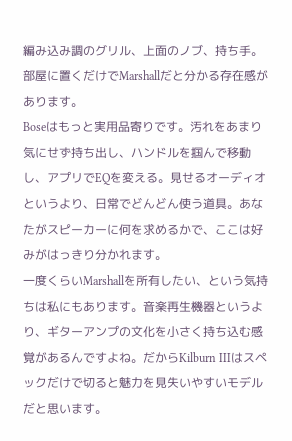編み込み調のグリル、上面のノブ、持ち手。部屋に置くだけでMarshallだと分かる存在感があります。
Boseはもっと実用品寄りです。汚れをあまり気にせず持ち出し、ハンドルを掴んで移動し、アプリでEQを変える。見せるオーディオというより、日常でどんどん使う道具。あなたがスピーカーに何を求めるかで、ここは好みがはっきり分かれます。
一度くらいMarshallを所有したい、という気持ちは私にもあります。音楽再生機器というより、ギターアンプの文化を小さく持ち込む感覚があるんですよね。だからKilburn IIIはスペックだけで切ると魅力を見失いやすいモデルだと思います。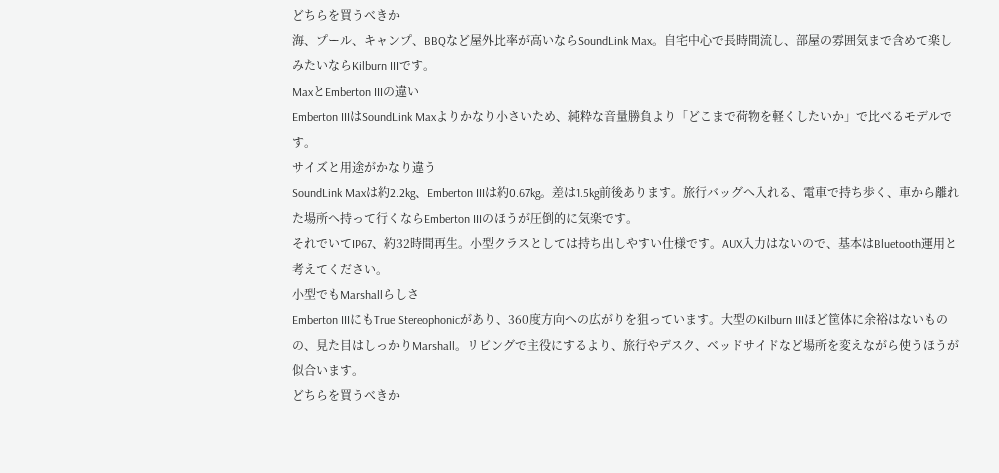どちらを買うべきか
海、プール、キャンプ、BBQなど屋外比率が高いならSoundLink Max。自宅中心で長時間流し、部屋の雰囲気まで含めて楽しみたいならKilburn IIIです。
MaxとEmberton IIIの違い
Emberton IIIはSoundLink Maxよりかなり小さいため、純粋な音量勝負より「どこまで荷物を軽くしたいか」で比べるモデルです。
サイズと用途がかなり違う
SoundLink Maxは約2.2kg、Emberton IIIは約0.67kg。差は1.5kg前後あります。旅行バッグへ入れる、電車で持ち歩く、車から離れた場所へ持って行くならEmberton IIIのほうが圧倒的に気楽です。
それでいてIP67、約32時間再生。小型クラスとしては持ち出しやすい仕様です。AUX入力はないので、基本はBluetooth運用と考えてください。
小型でもMarshallらしさ
Emberton IIIにもTrue Stereophonicがあり、360度方向への広がりを狙っています。大型のKilburn IIIほど筐体に余裕はないものの、見た目はしっかりMarshall。リビングで主役にするより、旅行やデスク、ベッドサイドなど場所を変えながら使うほうが似合います。
どちらを買うべきか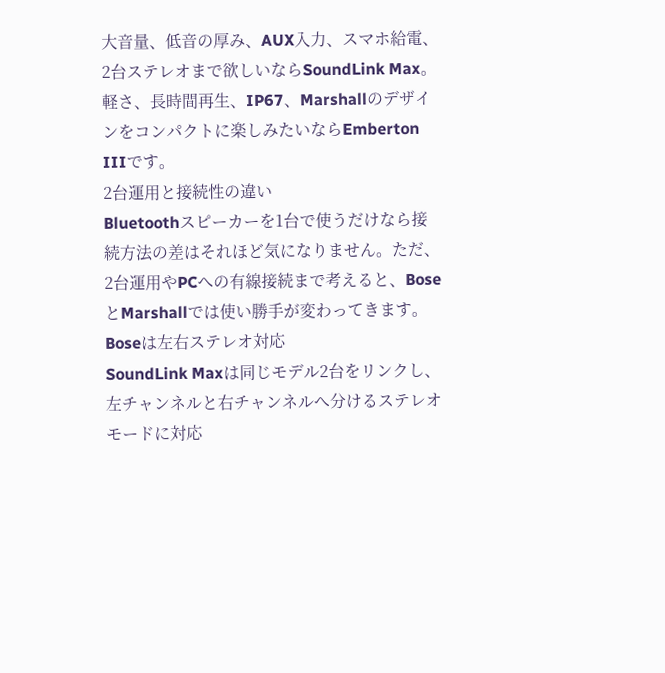大音量、低音の厚み、AUX入力、スマホ給電、2台ステレオまで欲しいならSoundLink Max。軽さ、長時間再生、IP67、Marshallのデザインをコンパクトに楽しみたいならEmberton IIIです。
2台運用と接続性の違い
Bluetoothスピーカーを1台で使うだけなら接続方法の差はそれほど気になりません。ただ、2台運用やPCへの有線接続まで考えると、BoseとMarshallでは使い勝手が変わってきます。
Boseは左右ステレオ対応
SoundLink Maxは同じモデル2台をリンクし、左チャンネルと右チャンネルへ分けるステレオモードに対応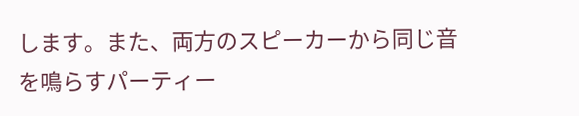します。また、両方のスピーカーから同じ音を鳴らすパーティー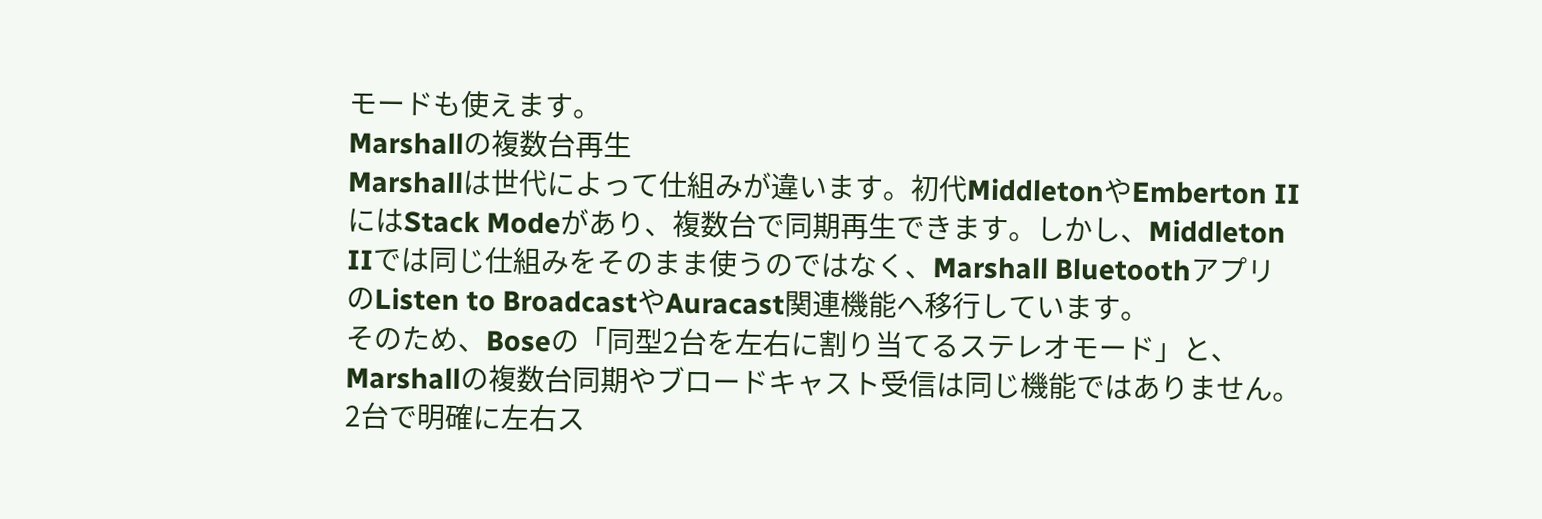モードも使えます。
Marshallの複数台再生
Marshallは世代によって仕組みが違います。初代MiddletonやEmberton IIにはStack Modeがあり、複数台で同期再生できます。しかし、Middleton IIでは同じ仕組みをそのまま使うのではなく、Marshall BluetoothアプリのListen to BroadcastやAuracast関連機能へ移行しています。
そのため、Boseの「同型2台を左右に割り当てるステレオモード」と、Marshallの複数台同期やブロードキャスト受信は同じ機能ではありません。2台で明確に左右ス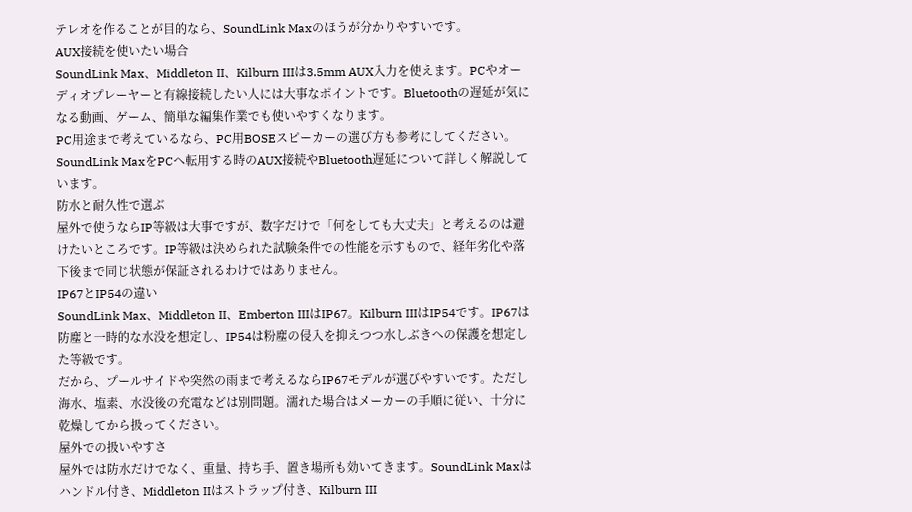テレオを作ることが目的なら、SoundLink Maxのほうが分かりやすいです。
AUX接続を使いたい場合
SoundLink Max、Middleton II、Kilburn IIIは3.5mm AUX入力を使えます。PCやオーディオプレーヤーと有線接続したい人には大事なポイントです。Bluetoothの遅延が気になる動画、ゲーム、簡単な編集作業でも使いやすくなります。
PC用途まで考えているなら、PC用BOSEスピーカーの選び方も参考にしてください。SoundLink MaxをPCへ転用する時のAUX接続やBluetooth遅延について詳しく解説しています。
防水と耐久性で選ぶ
屋外で使うならIP等級は大事ですが、数字だけで「何をしても大丈夫」と考えるのは避けたいところです。IP等級は決められた試験条件での性能を示すもので、経年劣化や落下後まで同じ状態が保証されるわけではありません。
IP67とIP54の違い
SoundLink Max、Middleton II、Emberton IIIはIP67。Kilburn IIIはIP54です。IP67は防塵と一時的な水没を想定し、IP54は粉塵の侵入を抑えつつ水しぶきへの保護を想定した等級です。
だから、プールサイドや突然の雨まで考えるならIP67モデルが選びやすいです。ただし海水、塩素、水没後の充電などは別問題。濡れた場合はメーカーの手順に従い、十分に乾燥してから扱ってください。
屋外での扱いやすさ
屋外では防水だけでなく、重量、持ち手、置き場所も効いてきます。SoundLink Maxはハンドル付き、Middleton IIはストラップ付き、Kilburn III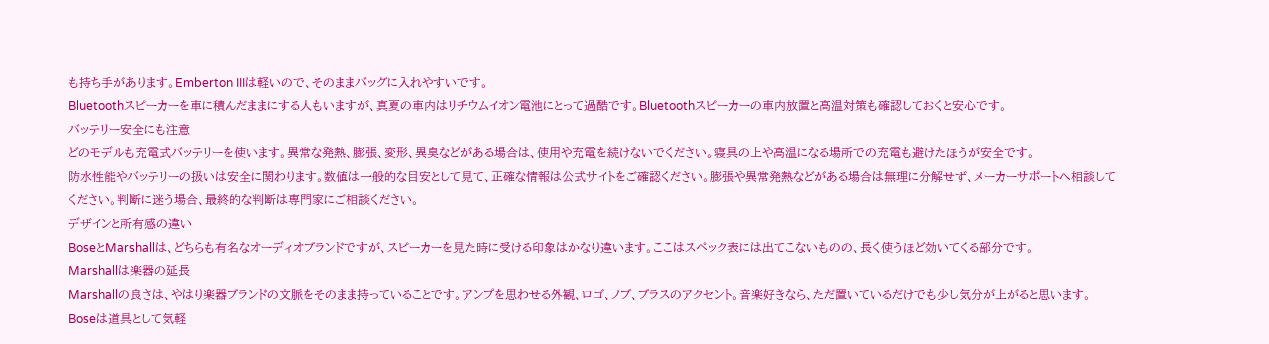も持ち手があります。Emberton IIIは軽いので、そのままバッグに入れやすいです。
Bluetoothスピーカーを車に積んだままにする人もいますが、真夏の車内はリチウムイオン電池にとって過酷です。Bluetoothスピーカーの車内放置と高温対策も確認しておくと安心です。
バッテリー安全にも注意
どのモデルも充電式バッテリーを使います。異常な発熱、膨張、変形、異臭などがある場合は、使用や充電を続けないでください。寝具の上や高温になる場所での充電も避けたほうが安全です。
防水性能やバッテリーの扱いは安全に関わります。数値は一般的な目安として見て、正確な情報は公式サイトをご確認ください。膨張や異常発熱などがある場合は無理に分解せず、メーカーサポートへ相談してください。判断に迷う場合、最終的な判断は専門家にご相談ください。
デザインと所有感の違い
BoseとMarshallは、どちらも有名なオーディオブランドですが、スピーカーを見た時に受ける印象はかなり違います。ここはスペック表には出てこないものの、長く使うほど効いてくる部分です。
Marshallは楽器の延長
Marshallの良さは、やはり楽器ブランドの文脈をそのまま持っていることです。アンプを思わせる外観、ロゴ、ノブ、ブラスのアクセント。音楽好きなら、ただ置いているだけでも少し気分が上がると思います。
Boseは道具として気軽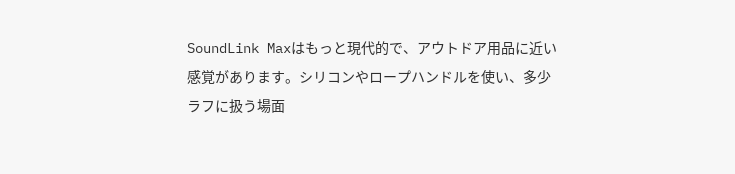SoundLink Maxはもっと現代的で、アウトドア用品に近い感覚があります。シリコンやロープハンドルを使い、多少ラフに扱う場面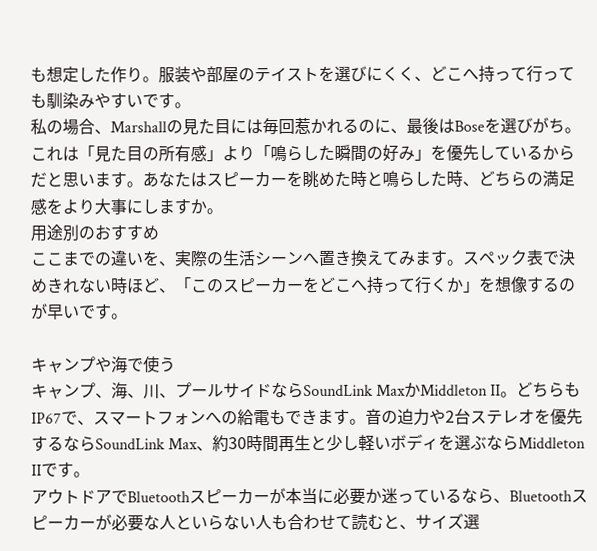も想定した作り。服装や部屋のテイストを選びにくく、どこへ持って行っても馴染みやすいです。
私の場合、Marshallの見た目には毎回惹かれるのに、最後はBoseを選びがち。これは「見た目の所有感」より「鳴らした瞬間の好み」を優先しているからだと思います。あなたはスピーカーを眺めた時と鳴らした時、どちらの満足感をより大事にしますか。
用途別のおすすめ
ここまでの違いを、実際の生活シーンへ置き換えてみます。スペック表で決めきれない時ほど、「このスピーカーをどこへ持って行くか」を想像するのが早いです。

キャンプや海で使う
キャンプ、海、川、プールサイドならSoundLink MaxかMiddleton II。どちらもIP67で、スマートフォンへの給電もできます。音の迫力や2台ステレオを優先するならSoundLink Max、約30時間再生と少し軽いボディを選ぶならMiddleton IIです。
アウトドアでBluetoothスピーカーが本当に必要か迷っているなら、Bluetoothスピーカーが必要な人といらない人も合わせて読むと、サイズ選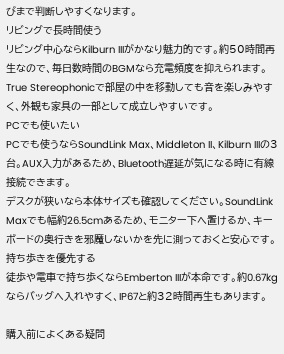びまで判断しやすくなります。
リビングで長時間使う
リビング中心ならKilburn IIIがかなり魅力的です。約50時間再生なので、毎日数時間のBGMなら充電頻度を抑えられます。True Stereophonicで部屋の中を移動しても音を楽しみやすく、外観も家具の一部として成立しやすいです。
PCでも使いたい
PCでも使うならSoundLink Max、Middleton II、Kilburn IIIの3台。AUX入力があるため、Bluetooth遅延が気になる時に有線接続できます。
デスクが狭いなら本体サイズも確認してください。SoundLink Maxでも幅約26.5cmあるため、モニター下へ置けるか、キーボードの奥行きを邪魔しないかを先に測っておくと安心です。
持ち歩きを優先する
徒歩や電車で持ち歩くならEmberton IIIが本命です。約0.67kgならバッグへ入れやすく、IP67と約32時間再生もあります。

購入前によくある疑問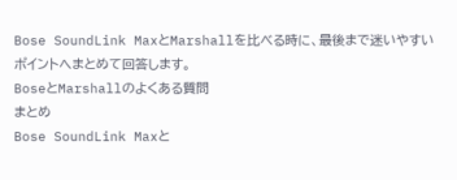Bose SoundLink MaxとMarshallを比べる時に、最後まで迷いやすいポイントへまとめて回答します。
BoseとMarshallのよくある質問
まとめ
Bose SoundLink Maxと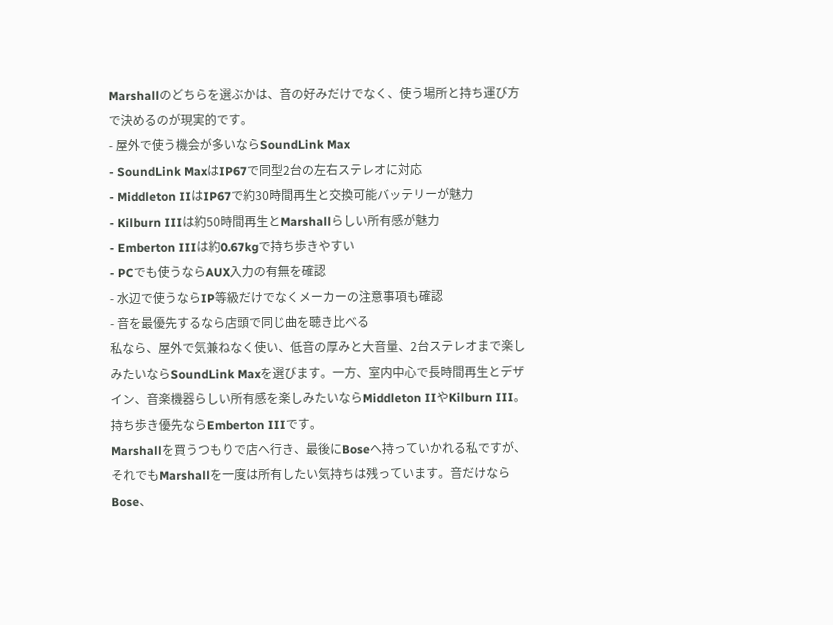Marshallのどちらを選ぶかは、音の好みだけでなく、使う場所と持ち運び方で決めるのが現実的です。
- 屋外で使う機会が多いならSoundLink Max
- SoundLink MaxはIP67で同型2台の左右ステレオに対応
- Middleton IIはIP67で約30時間再生と交換可能バッテリーが魅力
- Kilburn IIIは約50時間再生とMarshallらしい所有感が魅力
- Emberton IIIは約0.67kgで持ち歩きやすい
- PCでも使うならAUX入力の有無を確認
- 水辺で使うならIP等級だけでなくメーカーの注意事項も確認
- 音を最優先するなら店頭で同じ曲を聴き比べる
私なら、屋外で気兼ねなく使い、低音の厚みと大音量、2台ステレオまで楽しみたいならSoundLink Maxを選びます。一方、室内中心で長時間再生とデザイン、音楽機器らしい所有感を楽しみたいならMiddleton IIやKilburn III。持ち歩き優先ならEmberton IIIです。
Marshallを買うつもりで店へ行き、最後にBoseへ持っていかれる私ですが、それでもMarshallを一度は所有したい気持ちは残っています。音だけならBose、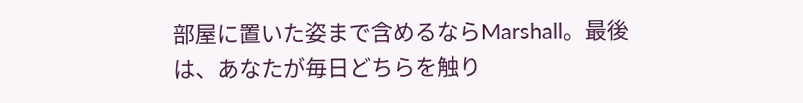部屋に置いた姿まで含めるならMarshall。最後は、あなたが毎日どちらを触り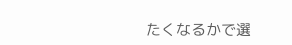たくなるかで選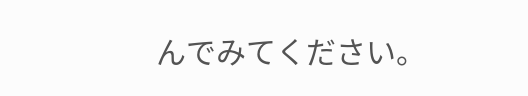んでみてください。